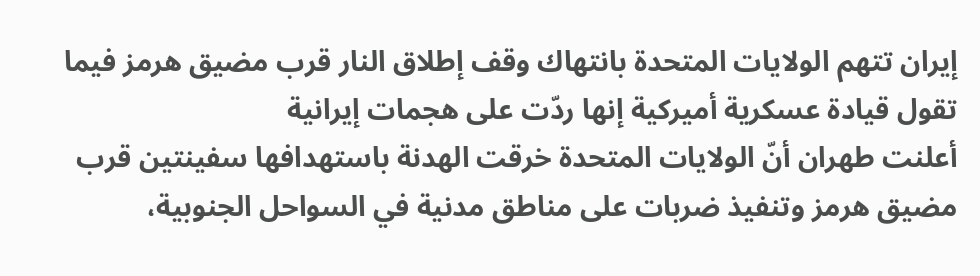إيران تتهم الولايات المتحدة بانتهاك وقف إطلاق النار قرب مضيق هرمز فيما تقول قيادة عسكرية أميركية إنها ردّت على هجمات إيرانية
أعلنت طهران أنّ الولايات المتحدة خرقت الهدنة باستهدافها سفينتين قرب مضيق هرمز وتنفيذ ضربات على مناطق مدنية في السواحل الجنوبية،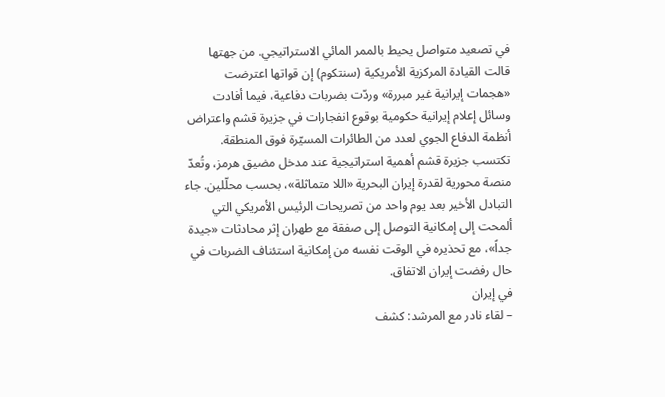في تصعيد متواصل يحيط بالممر المائي الاستراتيجي. من جهتها قالت القيادة المركزية الأمريكية (سنتكوم) إن قواتها اعترضت «هجمات إيرانية غير مبررة» وردّت بضربات دفاعية، فيما أفادت وسائل إعلام إيرانية حكومية بوقوع انفجارات في جزيرة قشم واعتراض أنظمة الدفاع الجوي لعدد من الطائرات المسيّرة فوق المنطقة.
تكتسب جزيرة قشم أهمية استراتيجية عند مدخل مضيق هرمز، وتُعدّ منصة محورية لقدرة إيران البحرية «اللا متماثلة»، بحسب محلّلين. جاء التبادل الأخير بعد يوم واحد من تصريحات الرئيس الأمريكي التي ألمحت إلى إمكانية التوصل إلى صفقة مع طهران إثر محادثات «جيدة جداً»، مع تحذيره في الوقت نفسه من إمكانية استئناف الضربات في حال رفضت إيران الاتفاق.
في إيران
– لقاء نادر مع المرشد: كشف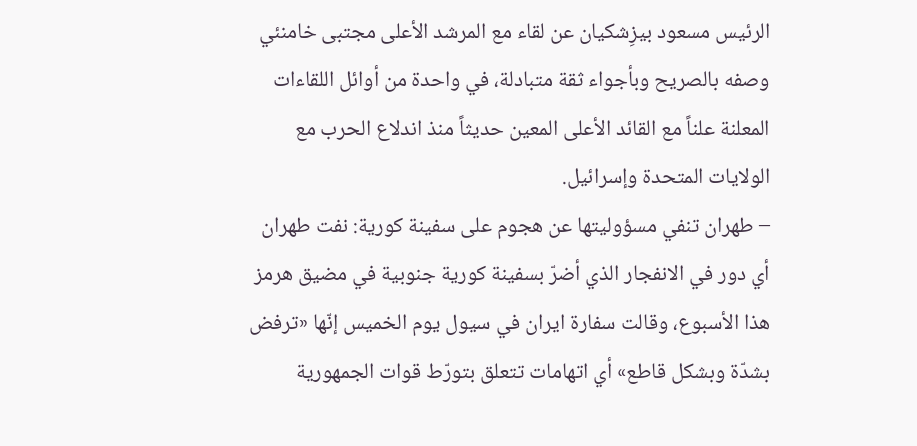الرئيس مسعود بيزِشكيان عن لقاء مع المرشد الأعلى مجتبى خامنئي وصفه بالصريح وبأجواء ثقة متبادلة، في واحدة من أوائل اللقاءات المعلنة علناً مع القائد الأعلى المعين حديثاً منذ اندلاع الحرب مع الولايات المتحدة وإسرائيل.
– طهران تنفي مسؤوليتها عن هجوم على سفينة كورية: نفت طهران أي دور في الانفجار الذي أضرّ بسفينة كورية جنوبية في مضيق هرمز هذا الأسبوع، وقالت سفارة ايران في سيول يوم الخميس إنّها «ترفض بشدّة وبشكل قاطع» أي اتهامات تتعلق بتورّط قوات الجمهورية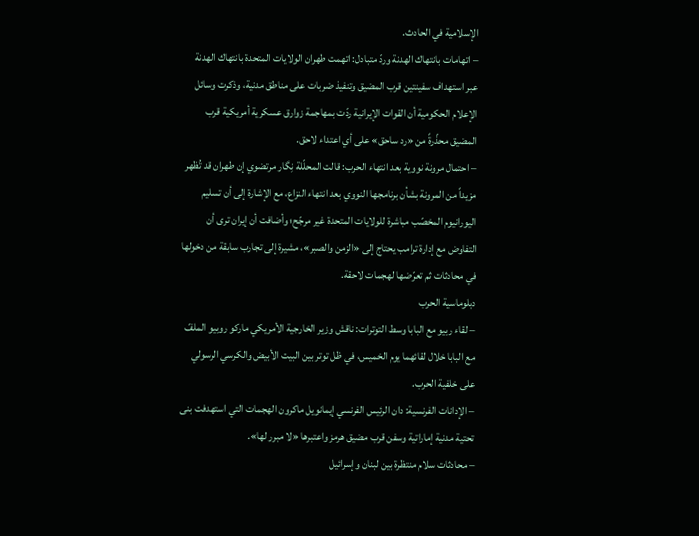الإسلامية في الحادث.
– اتهامات بانتهاك الهدنة وردّ متبادل: اتهمت طهران الولايات المتحدة بانتهاك الهدنة عبر استهداف سفينتين قرب المضيق وتنفيذ ضربات على مناطق مدنية، وذكرت وسائل الإعلام الحكومية أن القوات الإيرانية ردّت بمهاجمة زوارق عسكرية أمريكية قرب المضيق محذّرةً من «رد ساحق» على أي اعتداء لاحق.
– احتمال مرونة نووية بعد انتهاء الحرب: قالت المحلّلة نِگار مرتضوي إن طهران قد تُظهر مزيداً من المرونة بشأن برنامجها النووي بعد انتهاء النزاع، مع الإشارة إلى أن تسليم اليورانيوم المخصّب مباشرة للولايات المتحدة غير مرجّح؛ وأضافت أن إيران ترى أن التفاوض مع إدارة ترامب يحتاج إلى «الزمن والصبر»، مشيرة إلى تجارب سابقة من دخولها في محادثات ثم تعرّضها لهجمات لاحقة.
دبلوماسية الحرب
– لقاء ربيو مع البابا وسط التوترات: ناقش وزير الخارجية الأمريكي ماركو روبيو الملفّ مع البابا خلال لقائهما يوم الخميس، في ظل توتر بين البيت الأبيض والكرسي الرسولي على خلفية الحرب.
– الإدانات الفرنسية: دان الرئيس الفرنسي إيمانويل ماكرون الهجمات التي استهدفت بنى تحتية مدنية إماراتية وسفن قرب مضيق هرمز واعتبرها «لا مبرر لها».
– محادثات سلام منتظرة بين لبنان وإسرائيل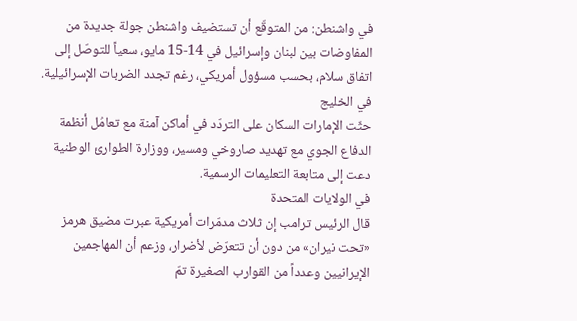في واشنطن: من المتوقّع أن تستضيف واشنطن جولة جديدة من المفاوضات بين لبنان وإسرائيل في 14-15 مايو، سعياً للتوصّل إلى اتفاق سلام، بحسب مسؤول أمريكي، رغم تجدد الضربات الإسرائيلية.
في الخليج
حثّت الإمارات السكان على التردّد في أماكن آمنة مع تعامُل أنظمة الدفاع الجوي مع تهديد صاروخي ومسير، ووزارة الطوارئ الوطنية دعت إلى متابعة التعليمات الرسمية.
في الولايات المتحدة
قال الرئيس ترامب إن ثلاث مدمّرات أمريكية عبرت مضيق هرمز «تحت نيران» من دون أن تتعرّض لأضرار، وزعم أن المهاجمين الإيرانيين وعدداً من القوارب الصغيرة تمّ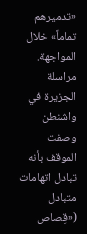«تدميرهم تماماً» خلال المواجهة. مراسلة الجزيرة في واشنطن وصفت الموقف بأنه تبادل اتهامات متبادل («قِصاص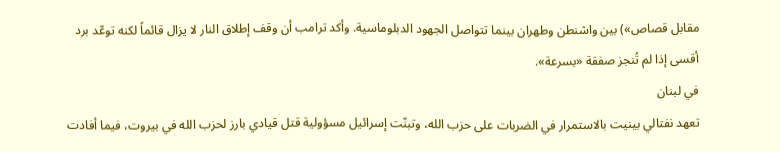مقابل قصاص») بين واشنطن وطهران بينما تتواصل الجهود الدبلوماسية. وأكد ترامب أن وقف إطلاق النار لا يزال قائماً لكنه توعّد برد أقسى إذا لم تُنجز صفقة «بسرعة».
في لبنان
تعهد نفتالي بينيت بالاستمرار في الضربات على حزب الله، وتبنّت إسرائيل مسؤولية قتل قيادي بارز لحزب الله في بيروت، فيما أفادت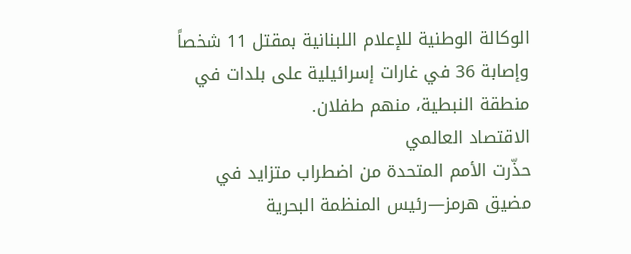الوكالة الوطنية للإعلام اللبنانية بمقتل 11 شخصاً وإصابة 36 في غارات إسرائيلية على بلدات في منطقة النبطية، منهم طفلان.
الاقتصاد العالمي
حذّرت الأمم المتحدة من اضطراب متزايد في مضيق هرمز—رئيس المنظمة البحرية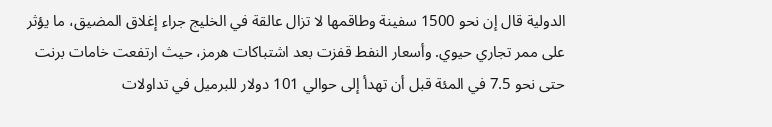الدولية قال إن نحو 1500 سفينة وطاقمها لا تزال عالقة في الخليج جراء إغلاق المضيق، ما يؤثر على ممر تجاري حيوي. وأسعار النفط قفزت بعد اشتباكات هرمز، حيث ارتفعت خامات برنت حتى نحو 7.5 في المئة قبل أن تهدأ إلى حوالي 101 دولار للبرميل في تداولات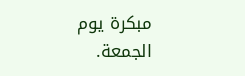مبكرة يوم الجمعة.